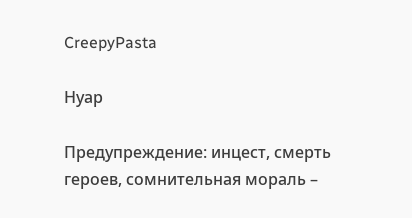CreepyPasta

Нуар

Предупреждение: инцест, смерть героев, сомнительная мораль –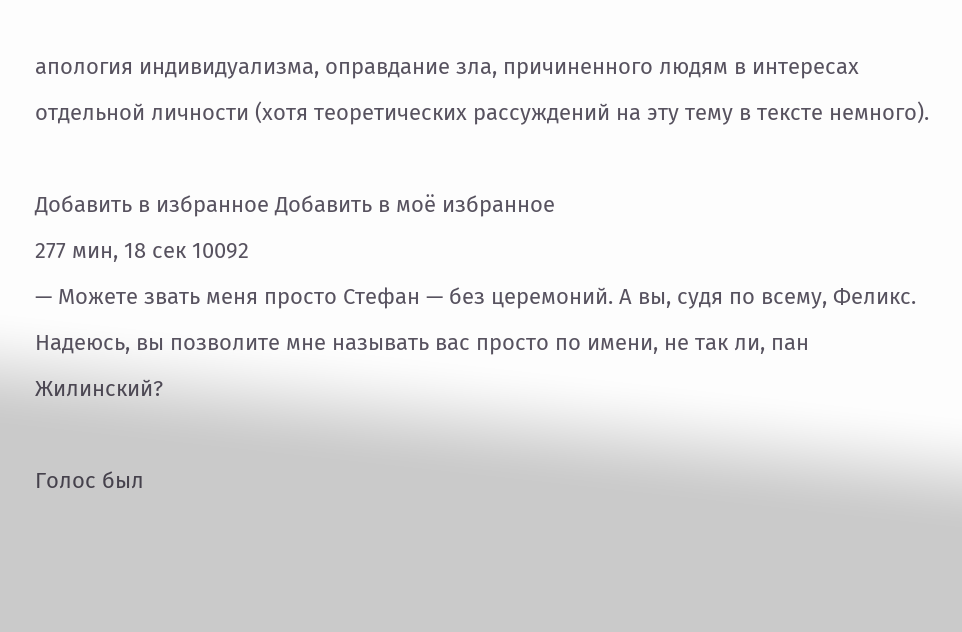апология индивидуализма, оправдание зла, причиненного людям в интересах отдельной личности (хотя теоретических рассуждений на эту тему в тексте немного).

Добавить в избранное Добавить в моё избранное
277 мин, 18 сек 10092
— Можете звать меня просто Стефан — без церемоний. А вы, судя по всему, Феликс. Надеюсь, вы позволите мне называть вас просто по имени, не так ли, пан Жилинский?

Голос был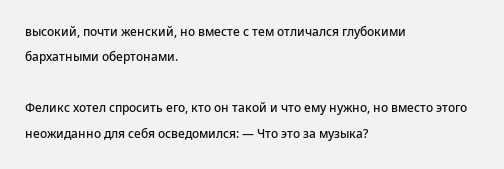высокий, почти женский, но вместе с тем отличался глубокими бархатными обертонами.

Феликс хотел спросить его, кто он такой и что ему нужно, но вместо этого неожиданно для себя осведомился: — Что это за музыка?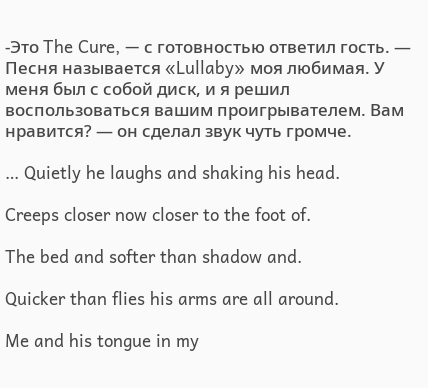-Это The Cure, — с готовностью ответил гость. — Песня называется «Lullaby» моя любимая. У меня был с собой диск, и я решил воспользоваться вашим проигрывателем. Вам нравится? — он сделал звук чуть громче.

… Quietly he laughs and shaking his head.

Creeps closer now closer to the foot of.

The bed and softer than shadow and.

Quicker than flies his arms are all around.

Me and his tongue in my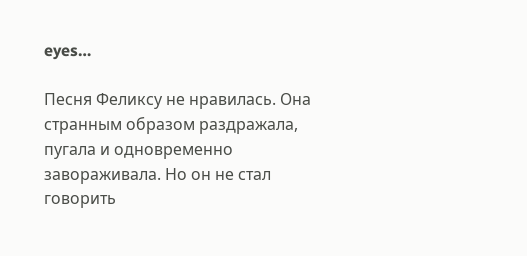eyes…

Песня Феликсу не нравилась. Она странным образом раздражала, пугала и одновременно завораживала. Но он не стал говорить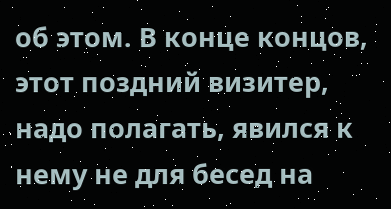об этом. В конце концов, этот поздний визитер, надо полагать, явился к нему не для бесед на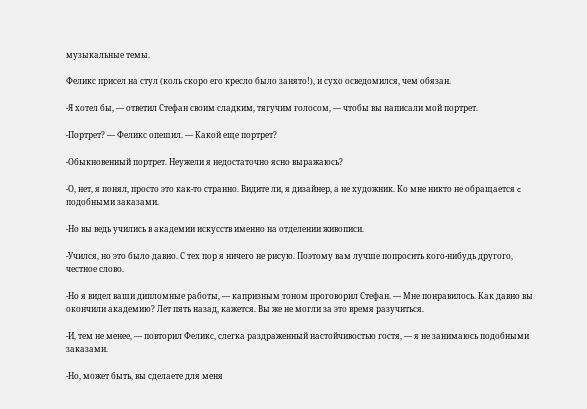музыкальные темы.

Феликс присел на стул (коль скоро его кресло было занято!), и сухо осведомился, чем обязан.

-Я хотел бы, — ответил Стефан своим сладким, тягучим голосом, — чтобы вы написали мой портрет.

-Портрет? — Феликс опешил. — Какой еще портрет?

-Обыкновенный портрет. Неужели я недостаточно ясно выражаюсь?

-О, нет, я понял, просто это как-то странно. Видите ли, я дизайнер, а не художник. Ко мне никто не обращается c подобными заказами.

-Но вы ведь учились в академии искусств именно на отделении живописи.

-Учился, но это было давно. С тех пор я ничего не рисую. Поэтому вам лучше попросить кого-нибудь другого, честное слово.

-Но я видел ваши дипломные работы, — капризным тоном проговорил Стефан. — Мне понравилось. Как давно вы окончили академию? Лет пять назад, кажется. Вы же не могли за это время разучиться.

-И, тем не менее, — повторил Феликс, слегка раздраженный настойчивостью гостя, — я не занимаюсь подобными заказами.

-Но, может быть, вы сделаете для меня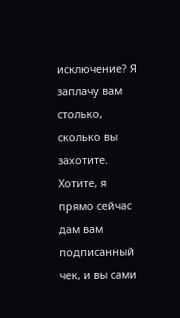исключение? Я заплачу вам столько, сколько вы захотите. Хотите, я прямо сейчас дам вам подписанный чек, и вы сами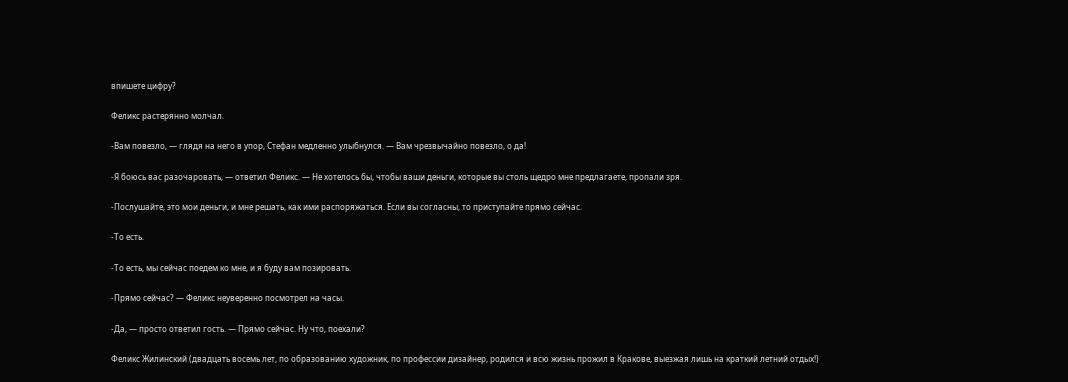впишете цифру?

Феликс растерянно молчал.

-Вам повезло, — глядя на него в упор, Стефан медленно улыбнулся. — Вам чрезвычайно повезло, о да!

-Я боюсь вас разочаровать, — ответил Феликс. — Не хотелось бы, чтобы ваши деньги, которые вы столь щедро мне предлагаете, пропали зря.

-Послушайте, это мои деньги, и мне решать, как ими распоряжаться. Если вы согласны, то приступайте прямо сейчас.

-То есть.

-То есть, мы сейчас поедем ко мне, и я буду вам позировать.

-Прямо сейчас? — Феликс неуверенно посмотрел на часы.

-Да, — просто ответил гость. — Прямо сейчас. Ну что, поехали?

Феликс Жилинский (двадцать восемь лет, по образованию художник, по профессии дизайнер, родился и всю жизнь прожил в Кракове, выезжая лишь на краткий летний отдых!)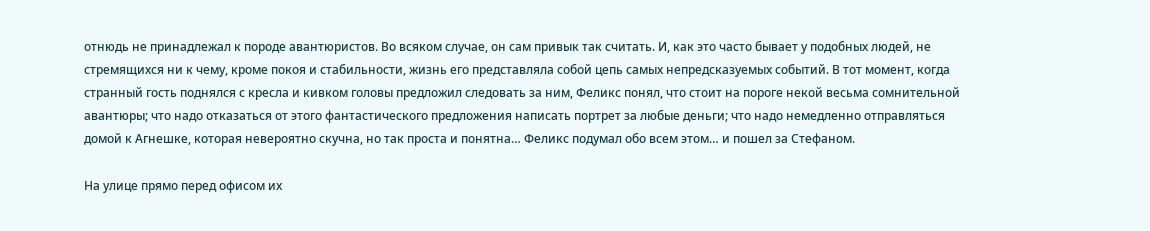отнюдь не принадлежал к породе авантюристов. Во всяком случае, он сам привык так считать. И, как это часто бывает у подобных людей, не стремящихся ни к чему, кроме покоя и стабильности, жизнь его представляла собой цепь самых непредсказуемых событий. В тот момент, когда странный гость поднялся с кресла и кивком головы предложил следовать за ним, Феликс понял, что стоит на пороге некой весьма сомнительной авантюры; что надо отказаться от этого фантастического предложения написать портрет за любые деньги; что надо немедленно отправляться домой к Агнешке, которая невероятно скучна, но так проста и понятна… Феликс подумал обо всем этом… и пошел за Стефаном.

На улице прямо перед офисом их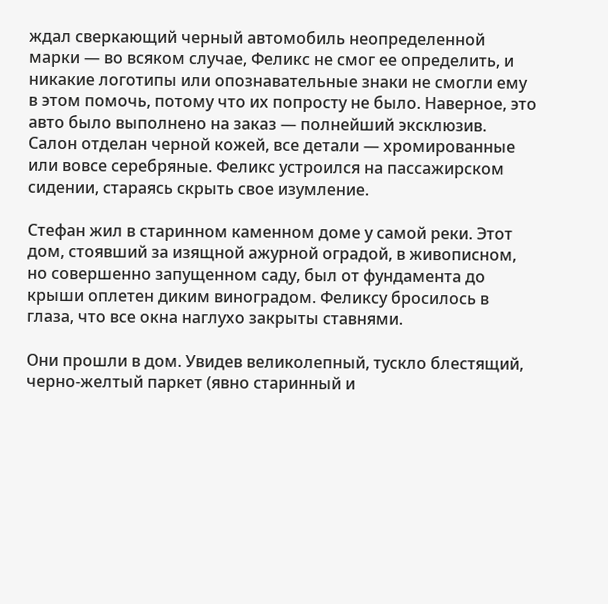ждал сверкающий черный автомобиль неопределенной марки — во всяком случае, Феликс не смог ее определить, и никакие логотипы или опознавательные знаки не смогли ему в этом помочь, потому что их попросту не было. Наверное, это авто было выполнено на заказ — полнейший эксклюзив. Салон отделан черной кожей, все детали — хромированные или вовсе серебряные. Феликс устроился на пассажирском сидении, стараясь скрыть свое изумление.

Стефан жил в старинном каменном доме у самой реки. Этот дом, стоявший за изящной ажурной оградой, в живописном, но совершенно запущенном саду, был от фундамента до крыши оплетен диким виноградом. Феликсу бросилось в глаза, что все окна наглухо закрыты ставнями.

Они прошли в дом. Увидев великолепный, тускло блестящий, черно-желтый паркет (явно старинный и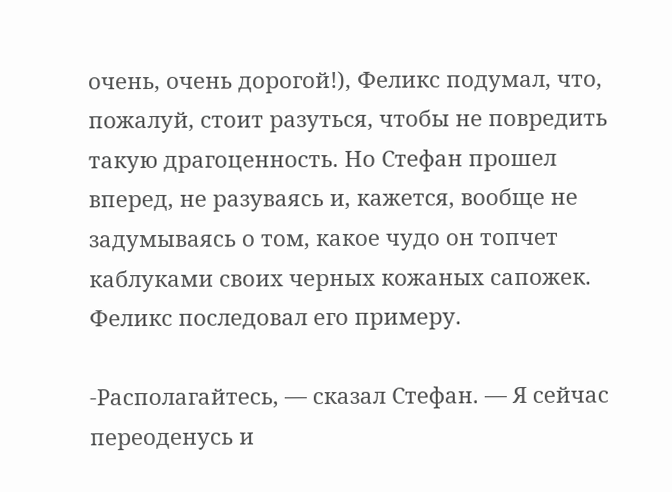очень, очень дорогой!), Феликс подумал, что, пожалуй, стоит разуться, чтобы не повредить такую драгоценность. Но Стефан прошел вперед, не разуваясь и, кажется, вообще не задумываясь о том, какое чудо он топчет каблуками своих черных кожаных сапожек. Феликс последовал его примеру.

-Располагайтесь, — сказал Стефан. — Я сейчас переоденусь и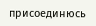присоединюсь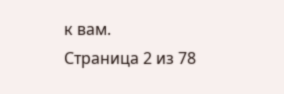к вам.
Страница 2 из 78